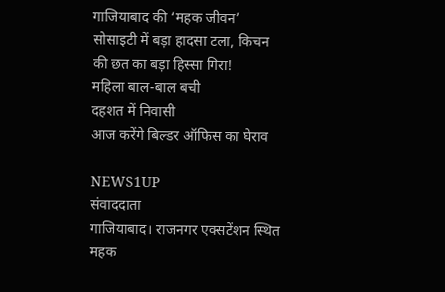गाजियाबाद की ‘महक जीवन’ सोसाइटी में बड़ा हादसा टला, किचन की छत का बड़ा हिस्सा गिरा!
महिला बाल-बाल बची
दहशत में निवासी
आज करेंगे बिल्डर ऑफिस का घेराव

NEWS1UP
संवाददाता
गाजियाबाद। राजनगर एक्सटेंशन स्थित महक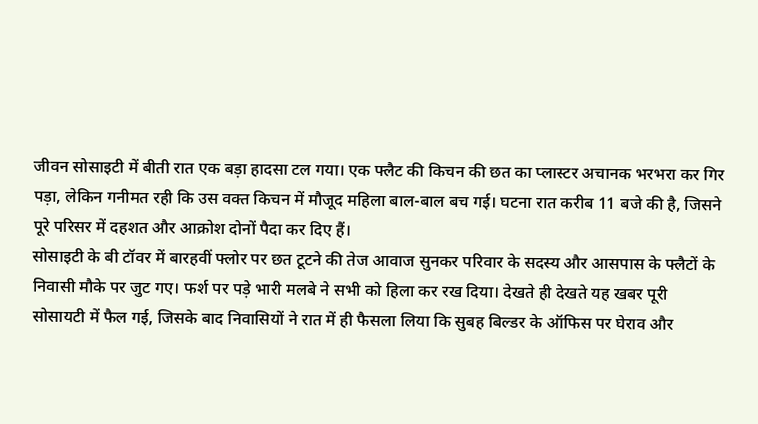जीवन सोसाइटी में बीती रात एक बड़ा हादसा टल गया। एक फ्लैट की किचन की छत का प्लास्टर अचानक भरभरा कर गिर पड़ा, लेकिन गनीमत रही कि उस वक्त किचन में मौजूद महिला बाल-बाल बच गई। घटना रात करीब 11 बजे की है, जिसने पूरे परिसर में दहशत और आक्रोश दोनों पैदा कर दिए हैं।
सोसाइटी के बी टॉवर में बारहवीं फ्लोर पर छत टूटने की तेज आवाज सुनकर परिवार के सदस्य और आसपास के फ्लैटों के निवासी मौके पर जुट गए। फर्श पर पड़े भारी मलबे ने सभी को हिला कर रख दिया। देखते ही देखते यह खबर पूरी सोसायटी में फैल गई, जिसके बाद निवासियों ने रात में ही फैसला लिया कि सुबह बिल्डर के ऑफिस पर घेराव और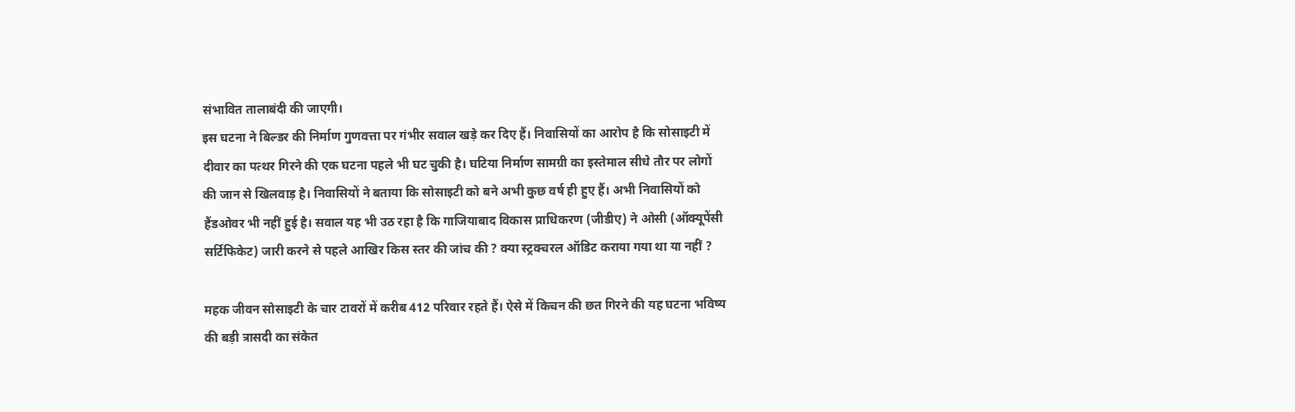संभावित तालाबंदी की जाएगी।
इस घटना ने बिल्डर की निर्माण गुणवत्ता पर गंभीर सवाल खड़े कर दिए हैं। निवासियों का आरोप है कि सोसाइटी में दीवार का पत्थर गिरने की एक घटना पहले भी घट चुकी है। घटिया निर्माण सामग्री का इस्तेमाल सीधे तौर पर लोगों की जान से खिलवाड़ है। निवासियों ने बताया कि सोसाइटी को बने अभी कुछ वर्ष ही हुए हैं। अभी निवासियों को हैंडओवर भी नहीं हुई है। सवाल यह भी उठ रहा है कि गाजियाबाद विकास प्राधिकरण (जीडीए) ने ओसी (ऑक्यूपेंसी सर्टिफिकेट) जारी करने से पहले आखिर किस स्तर की जांच की ? क्या स्ट्रक्चरल ऑडिट कराया गया था या नहीं ?

महक जीवन सोसाइटी के चार टावरों में करीब 412 परिवार रहते हैं। ऐसे में किचन की छत गिरने की यह घटना भविष्य की बड़ी त्रासदी का संकेत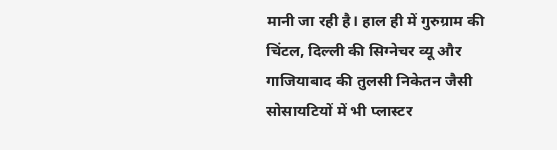मानी जा रही है। हाल ही में गुरुग्राम की चिंटल, दिल्ली की सिग्नेचर व्यू और गाजियाबाद की तुलसी निकेतन जैसी सोसायटियों में भी प्लास्टर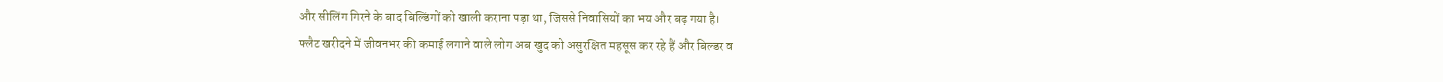और सीलिंग गिरने के बाद बिल्डिंगों को खाली कराना पड़ा था, जिससे निवासियों का भय और बढ़ गया है।
फ्लैट खरीदने में जीवनभर की कमाई लगाने वाले लोग अब खुद को असुरक्षित महसूस कर रहे हैं और बिल्डर व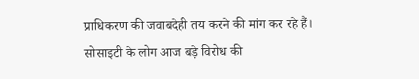प्राधिकरण की जवाबदेही तय करने की मांग कर रहे हैं। सोसाइटी के लोग आज बड़े विरोध की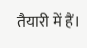तैयारी में हैं।